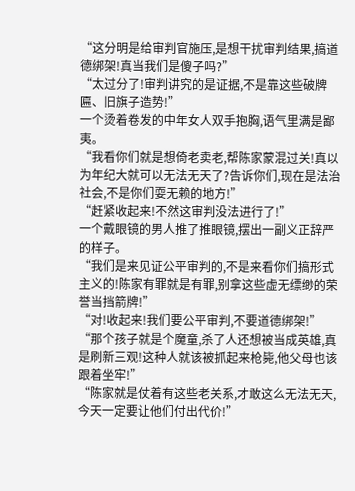“这分明是给审判官施压,是想干扰审判结果,搞道德绑架!真当我们是傻子吗?”
“太过分了!审判讲究的是证据,不是靠这些破牌匾、旧旗子造势!”
一个烫着卷发的中年女人双手抱胸,语气里满是鄙夷。
“我看你们就是想倚老卖老,帮陈家蒙混过关!真以为年纪大就可以无法无天了?告诉你们,现在是法治社会,不是你们耍无赖的地方!”
“赶紧收起来!不然这审判没法进行了!”
一个戴眼镜的男人推了推眼镜,摆出一副义正辞严的样子。
“我们是来见证公平审判的,不是来看你们搞形式主义的!陈家有罪就是有罪,别拿这些虚无缥缈的荣誉当挡箭牌!”
“对!收起来!我们要公平审判,不要道德绑架!”
“那个孩子就是个魔童,杀了人还想被当成英雄,真是刷新三观!这种人就该被抓起来枪毙,他父母也该跟着坐牢!”
“陈家就是仗着有这些老关系,才敢这么无法无天,今天一定要让他们付出代价!”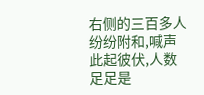右侧的三百多人纷纷附和,喊声此起彼伏,人数足足是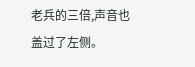老兵的三倍,声音也盖过了左侧。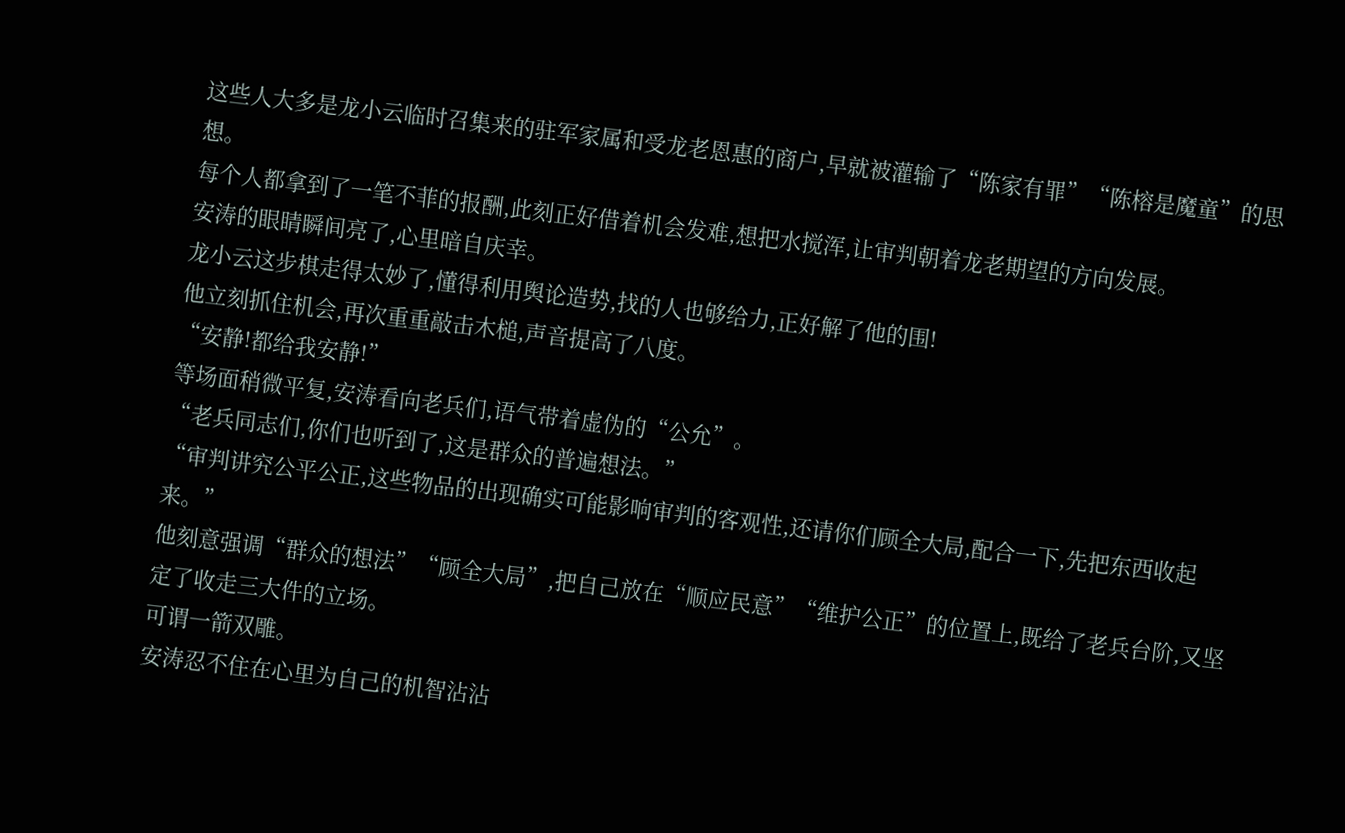这些人大多是龙小云临时召集来的驻军家属和受龙老恩惠的商户,早就被灌输了“陈家有罪”“陈榕是魔童”的思想。
每个人都拿到了一笔不菲的报酬,此刻正好借着机会发难,想把水搅浑,让审判朝着龙老期望的方向发展。
安涛的眼睛瞬间亮了,心里暗自庆幸。
龙小云这步棋走得太妙了,懂得利用舆论造势,找的人也够给力,正好解了他的围!
他立刻抓住机会,再次重重敲击木槌,声音提高了八度。
“安静!都给我安静!”
等场面稍微平复,安涛看向老兵们,语气带着虚伪的“公允”。
“老兵同志们,你们也听到了,这是群众的普遍想法。”
“审判讲究公平公正,这些物品的出现确实可能影响审判的客观性,还请你们顾全大局,配合一下,先把东西收起来。”
他刻意强调“群众的想法”“顾全大局”,把自己放在“顺应民意”“维护公正”的位置上,既给了老兵台阶,又坚定了收走三大件的立场。
可谓一箭双雕。
安涛忍不住在心里为自己的机智沾沾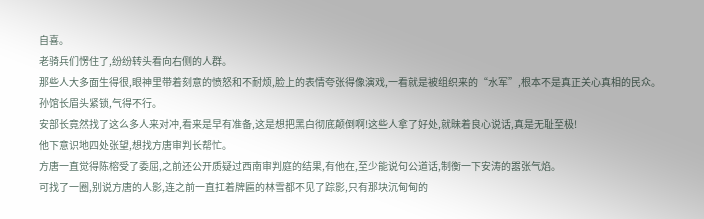自喜。
老骑兵们愣住了,纷纷转头看向右侧的人群。
那些人大多面生得很,眼神里带着刻意的愤怒和不耐烦,脸上的表情夸张得像演戏,一看就是被组织来的“水军”,根本不是真正关心真相的民众。
孙馆长眉头紧锁,气得不行。
安部长竟然找了这么多人来对冲,看来是早有准备,这是想把黑白彻底颠倒啊!这些人拿了好处,就昧着良心说话,真是无耻至极!
他下意识地四处张望,想找方唐审判长帮忙。
方唐一直觉得陈榕受了委屈,之前还公开质疑过西南审判庭的结果,有他在,至少能说句公道话,制衡一下安涛的嚣张气焰。
可找了一圈,别说方唐的人影,连之前一直扛着牌匾的林雪都不见了踪影,只有那块沉甸甸的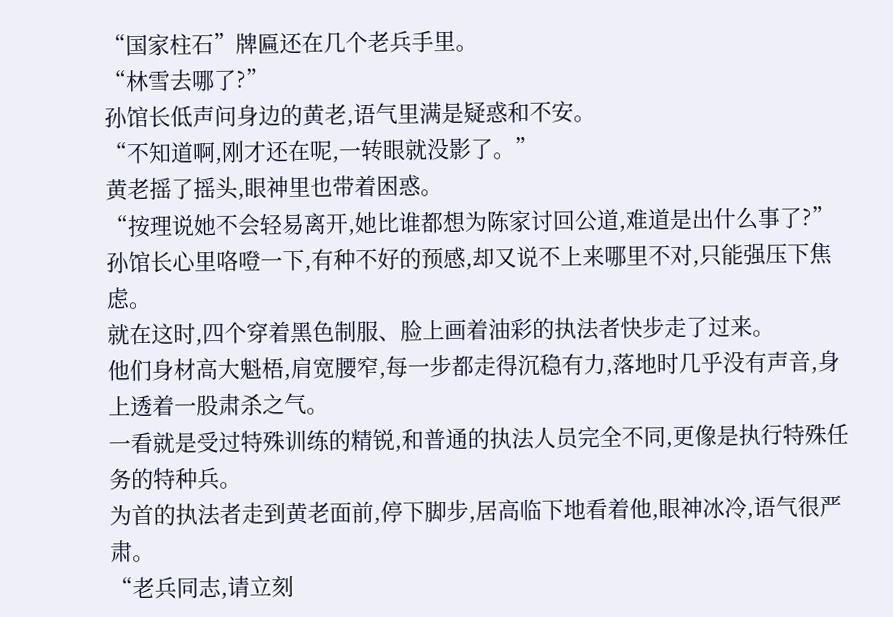“国家柱石”牌匾还在几个老兵手里。
“林雪去哪了?”
孙馆长低声问身边的黄老,语气里满是疑惑和不安。
“不知道啊,刚才还在呢,一转眼就没影了。”
黄老摇了摇头,眼神里也带着困惑。
“按理说她不会轻易离开,她比谁都想为陈家讨回公道,难道是出什么事了?”
孙馆长心里咯噔一下,有种不好的预感,却又说不上来哪里不对,只能强压下焦虑。
就在这时,四个穿着黑色制服、脸上画着油彩的执法者快步走了过来。
他们身材高大魁梧,肩宽腰窄,每一步都走得沉稳有力,落地时几乎没有声音,身上透着一股肃杀之气。
一看就是受过特殊训练的精锐,和普通的执法人员完全不同,更像是执行特殊任务的特种兵。
为首的执法者走到黄老面前,停下脚步,居高临下地看着他,眼神冰冷,语气很严肃。
“老兵同志,请立刻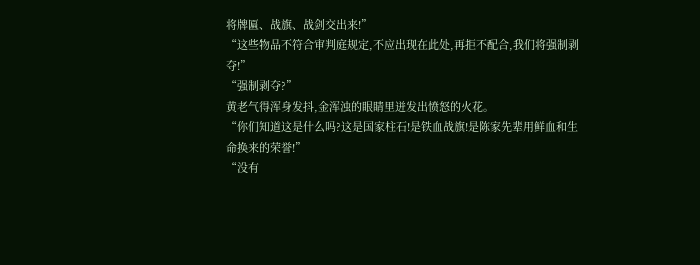将牌匾、战旗、战剑交出来!”
“这些物品不符合审判庭规定,不应出现在此处,再拒不配合,我们将强制剥夺!”
“强制剥夺?”
黄老气得浑身发抖,金浑浊的眼睛里迸发出愤怒的火花。
“你们知道这是什么吗?这是国家柱石!是铁血战旗!是陈家先辈用鲜血和生命换来的荣誉!”
“没有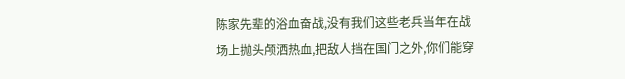陈家先辈的浴血奋战,没有我们这些老兵当年在战场上抛头颅洒热血,把敌人挡在国门之外,你们能穿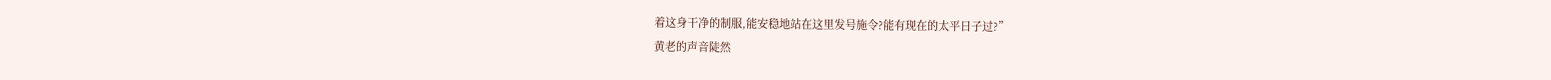着这身干净的制服,能安稳地站在这里发号施令?能有现在的太平日子过?”
黄老的声音陡然